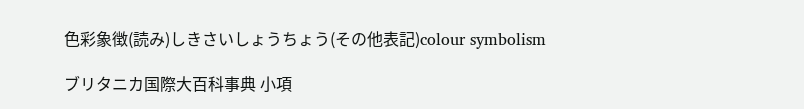色彩象徴(読み)しきさいしょうちょう(その他表記)colour symbolism

ブリタニカ国際大百科事典 小項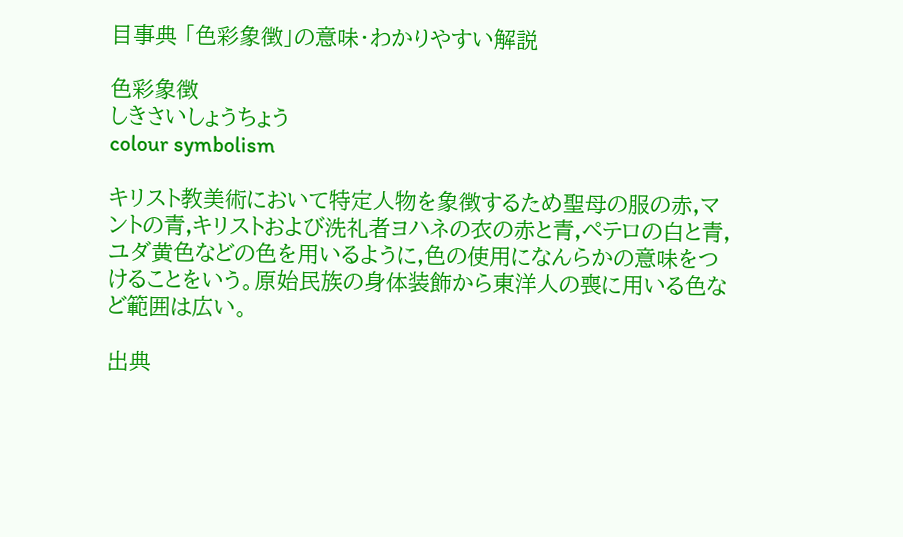目事典 「色彩象徴」の意味・わかりやすい解説

色彩象徴
しきさいしょうちょう
colour symbolism

キリスト教美術において特定人物を象徴するため聖母の服の赤,マントの青,キリストおよび洗礼者ヨハネの衣の赤と青,ペテロの白と青,ユダ黄色などの色を用いるように,色の使用になんらかの意味をつけることをいう。原始民族の身体装飾から東洋人の喪に用いる色など範囲は広い。

出典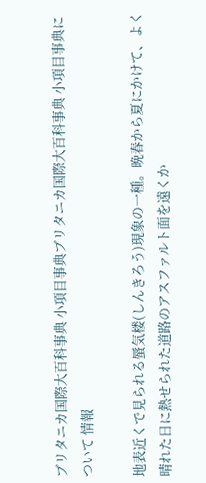ブリタニカ国際大百科事典 小項目事典ブリタニカ国際大百科事典 小項目事典について 情報

地表近くで見られる蜃気楼(しんきろう)現象の一種。晩春から夏にかけて、よく晴れた日に熱せられた道路のアスファルト面を遠くか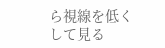ら視線を低くして見る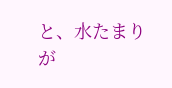と、水たまりが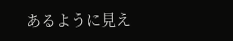あるように見え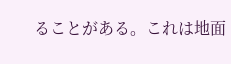ることがある。これは地面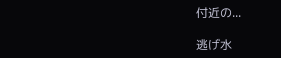付近の...

逃げ水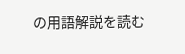の用語解説を読む